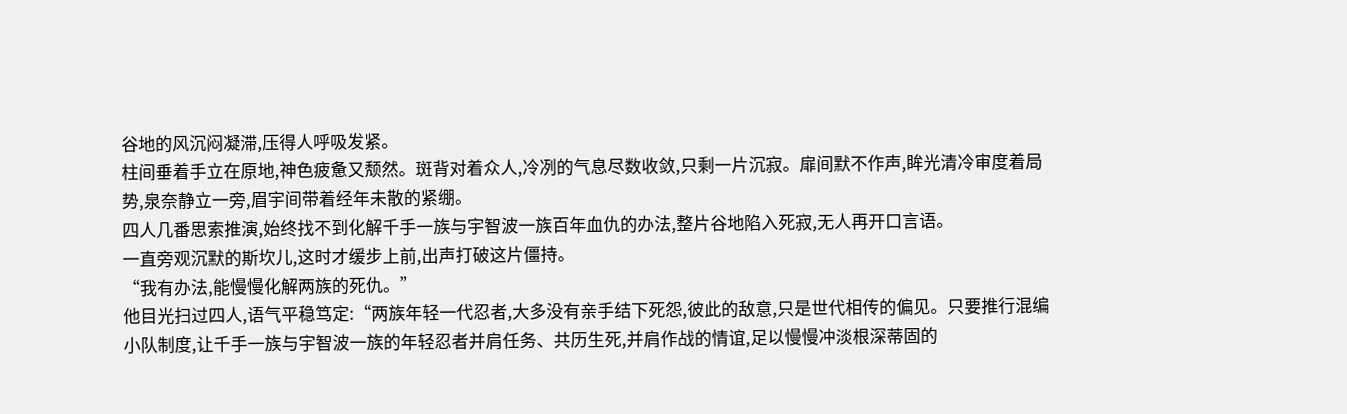谷地的风沉闷凝滞,压得人呼吸发紧。
柱间垂着手立在原地,神色疲惫又颓然。斑背对着众人,冷冽的气息尽数收敛,只剩一片沉寂。扉间默不作声,眸光清冷审度着局势,泉奈静立一旁,眉宇间带着经年未散的紧绷。
四人几番思索推演,始终找不到化解千手一族与宇智波一族百年血仇的办法,整片谷地陷入死寂,无人再开口言语。
一直旁观沉默的斯坎儿,这时才缓步上前,出声打破这片僵持。
“我有办法,能慢慢化解两族的死仇。”
他目光扫过四人,语气平稳笃定:“两族年轻一代忍者,大多没有亲手结下死怨,彼此的敌意,只是世代相传的偏见。只要推行混编小队制度,让千手一族与宇智波一族的年轻忍者并肩任务、共历生死,并肩作战的情谊,足以慢慢冲淡根深蒂固的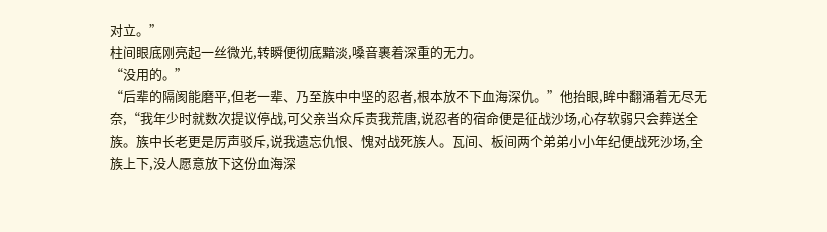对立。”
柱间眼底刚亮起一丝微光,转瞬便彻底黯淡,嗓音裹着深重的无力。
“没用的。”
“后辈的隔阂能磨平,但老一辈、乃至族中中坚的忍者,根本放不下血海深仇。”他抬眼,眸中翻涌着无尽无奈,“我年少时就数次提议停战,可父亲当众斥责我荒唐,说忍者的宿命便是征战沙场,心存软弱只会葬送全族。族中长老更是厉声驳斥,说我遗忘仇恨、愧对战死族人。瓦间、板间两个弟弟小小年纪便战死沙场,全族上下,没人愿意放下这份血海深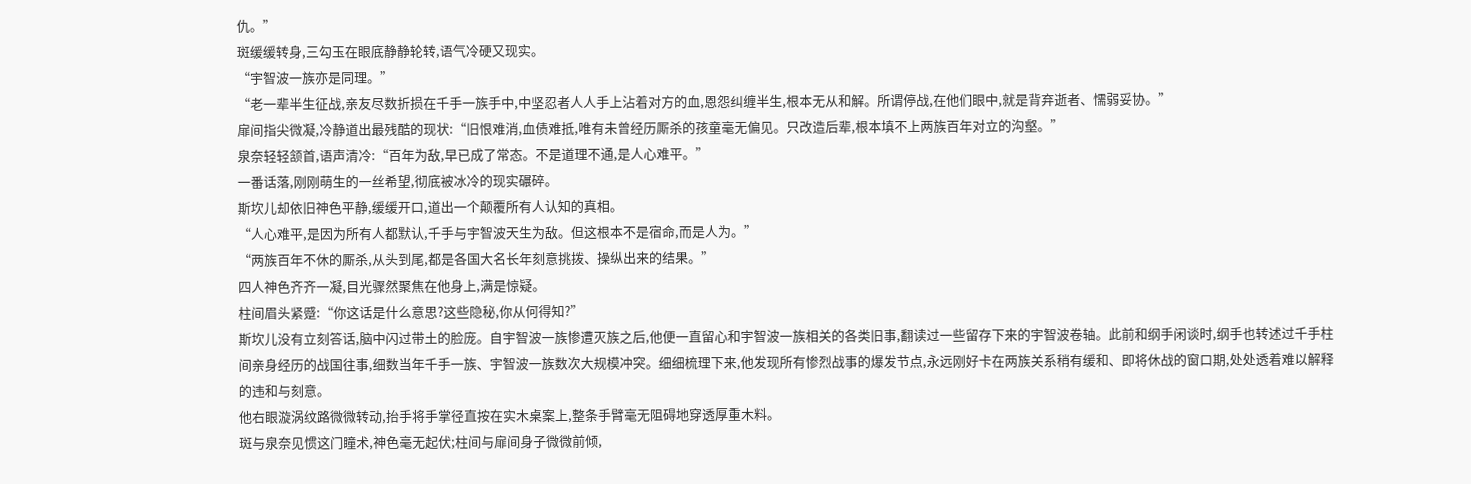仇。”
斑缓缓转身,三勾玉在眼底静静轮转,语气冷硬又现实。
“宇智波一族亦是同理。”
“老一辈半生征战,亲友尽数折损在千手一族手中,中坚忍者人人手上沾着对方的血,恩怨纠缠半生,根本无从和解。所谓停战,在他们眼中,就是背弃逝者、懦弱妥协。”
扉间指尖微凝,冷静道出最残酷的现状:“旧恨难消,血债难抵,唯有未曾经历厮杀的孩童毫无偏见。只改造后辈,根本填不上两族百年对立的沟壑。”
泉奈轻轻颔首,语声清冷:“百年为敌,早已成了常态。不是道理不通,是人心难平。”
一番话落,刚刚萌生的一丝希望,彻底被冰冷的现实碾碎。
斯坎儿却依旧神色平静,缓缓开口,道出一个颠覆所有人认知的真相。
“人心难平,是因为所有人都默认,千手与宇智波天生为敌。但这根本不是宿命,而是人为。”
“两族百年不休的厮杀,从头到尾,都是各国大名长年刻意挑拨、操纵出来的结果。”
四人神色齐齐一凝,目光骤然聚焦在他身上,满是惊疑。
柱间眉头紧蹙:“你这话是什么意思?这些隐秘,你从何得知?”
斯坎儿没有立刻答话,脑中闪过带土的脸庞。自宇智波一族惨遭灭族之后,他便一直留心和宇智波一族相关的各类旧事,翻读过一些留存下来的宇智波卷轴。此前和纲手闲谈时,纲手也转述过千手柱间亲身经历的战国往事,细数当年千手一族、宇智波一族数次大规模冲突。细细梳理下来,他发现所有惨烈战事的爆发节点,永远刚好卡在两族关系稍有缓和、即将休战的窗口期,处处透着难以解释的违和与刻意。
他右眼漩涡纹路微微转动,抬手将手掌径直按在实木桌案上,整条手臂毫无阻碍地穿透厚重木料。
斑与泉奈见惯这门瞳术,神色毫无起伏;柱间与扉间身子微微前倾,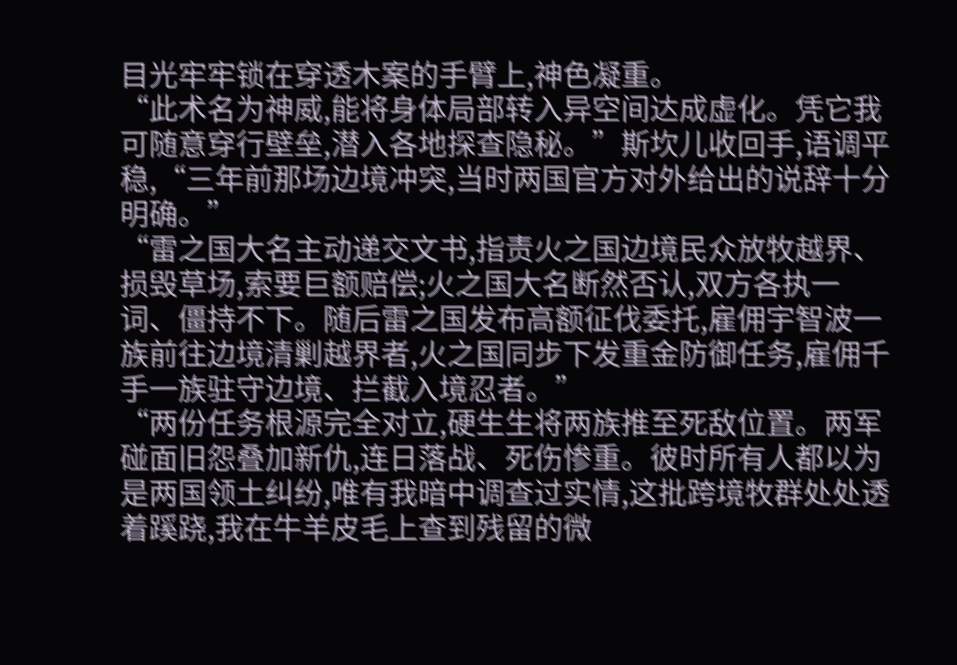目光牢牢锁在穿透木案的手臂上,神色凝重。
“此术名为神威,能将身体局部转入异空间达成虚化。凭它我可随意穿行壁垒,潜入各地探查隐秘。”斯坎儿收回手,语调平稳,“三年前那场边境冲突,当时两国官方对外给出的说辞十分明确。”
“雷之国大名主动递交文书,指责火之国边境民众放牧越界、损毁草场,索要巨额赔偿;火之国大名断然否认,双方各执一词、僵持不下。随后雷之国发布高额征伐委托,雇佣宇智波一族前往边境清剿越界者,火之国同步下发重金防御任务,雇佣千手一族驻守边境、拦截入境忍者。”
“两份任务根源完全对立,硬生生将两族推至死敌位置。两军碰面旧怨叠加新仇,连日落战、死伤惨重。彼时所有人都以为是两国领土纠纷,唯有我暗中调查过实情,这批跨境牧群处处透着蹊跷,我在牛羊皮毛上查到残留的微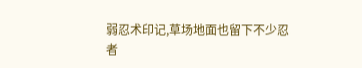弱忍术印记,草场地面也留下不少忍者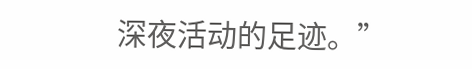深夜活动的足迹。”